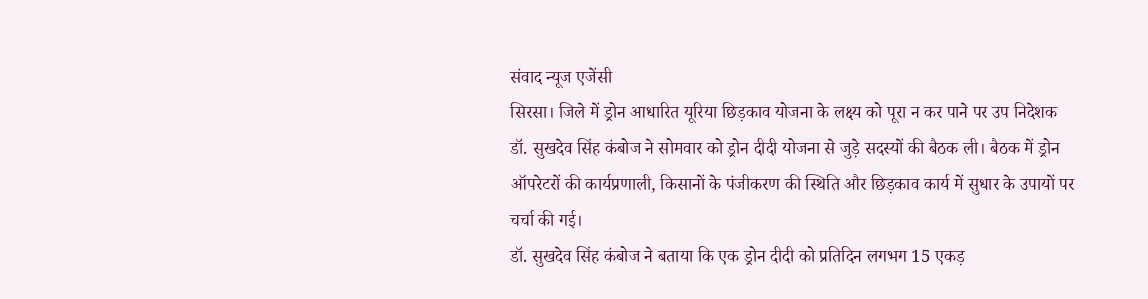संवाद न्यूज एजेंसी
सिरसा। जिले में ड्रोन आधारित यूरिया छिड़काव योजना के लक्ष्य को पूरा न कर पाने पर उप निदेशक डॉ. सुखदेव सिंह कंबोज ने सोमवार को ड्रोन दीदी योजना से जुड़े सदस्यों की बैठक ली। बैठक में ड्रोन ऑपरेटरों की कार्यप्रणाली, किसानों के पंजीकरण की स्थिति और छिड़काव कार्य में सुधार के उपायों पर चर्चा की गई।
डॉ. सुखदेव सिंह कंबोज ने बताया कि एक ड्रोन दीदी को प्रतिदिन लगभग 15 एकड़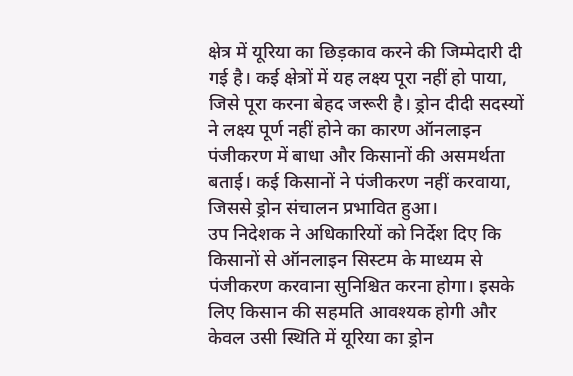क्षेत्र में यूरिया का छिड़काव करने की जिम्मेदारी दी गई है। कई क्षेत्रों में यह लक्ष्य पूरा नहीं हो पाया, जिसे पूरा करना बेहद जरूरी है। ड्रोन दीदी सदस्यों ने लक्ष्य पूर्ण नहीं होने का कारण ऑनलाइन पंजीकरण में बाधा और किसानों की असमर्थता बताई। कई किसानों ने पंजीकरण नहीं करवाया, जिससे ड्रोन संचालन प्रभावित हुआ।
उप निदेशक ने अधिकारियों को निर्देश दिए कि किसानों से ऑनलाइन सिस्टम के माध्यम से पंजीकरण करवाना सुनिश्चित करना होगा। इसके लिए किसान की सहमति आवश्यक होगी और केवल उसी स्थिति में यूरिया का ड्रोन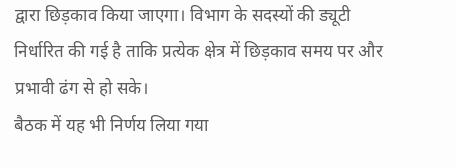द्वारा छिड़काव किया जाएगा। विभाग के सदस्यों की ड्यूटी निर्धारित की गई है ताकि प्रत्येक क्षेत्र में छिड़काव समय पर और प्रभावी ढंग से हो सके।
बैठक में यह भी निर्णय लिया गया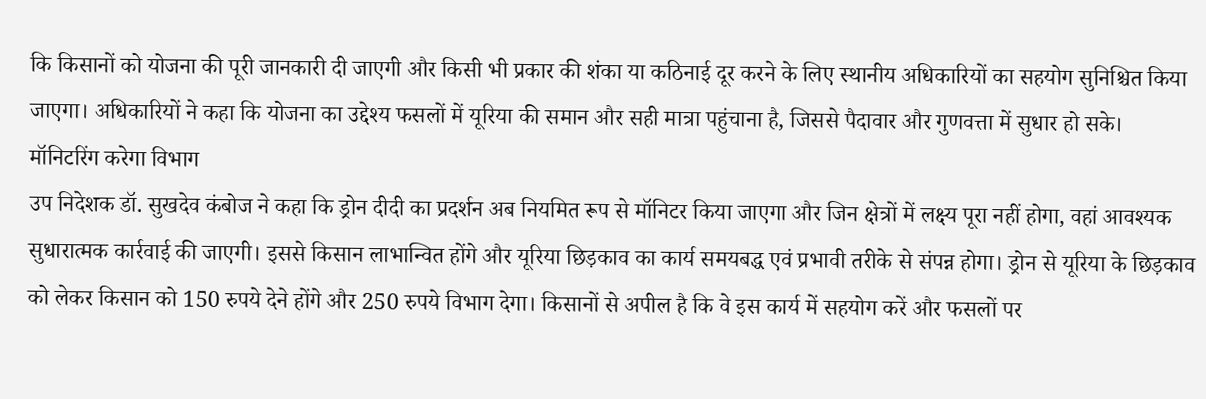कि किसानों को योजना की पूरी जानकारी दी जाएगी और किसी भी प्रकार की शंका या कठिनाई दूर करने के लिए स्थानीय अधिकारियों का सहयोग सुनिश्चित किया जाएगा। अधिकारियों ने कहा कि योजना का उद्देश्य फसलों में यूरिया की समान और सही मात्रा पहुंचाना है, जिससे पैदावार और गुणवत्ता में सुधार हो सके।
मॉनिटरिंग करेगा विभाग
उप निदेशक डॉ. सुखदेव कंबोज ने कहा कि ड्रोन दीदी का प्रदर्शन अब नियमित रूप से मॉनिटर किया जाएगा और जिन क्षेत्रों में लक्ष्य पूरा नहीं होगा, वहां आवश्यक सुधारात्मक कार्रवाई की जाएगी। इससे किसान लाभान्वित होंगे और यूरिया छिड़काव का कार्य समयबद्ध एवं प्रभावी तरीके से संपन्न होगा। ड्रोन से यूरिया के छिड़काव को लेकर किसान को 150 रुपये देने होंगे और 250 रुपये विभाग देगा। किसानों से अपील है कि वे इस कार्य में सहयोग करें और फसलों पर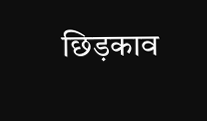छिड़काव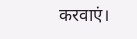करवाएं।